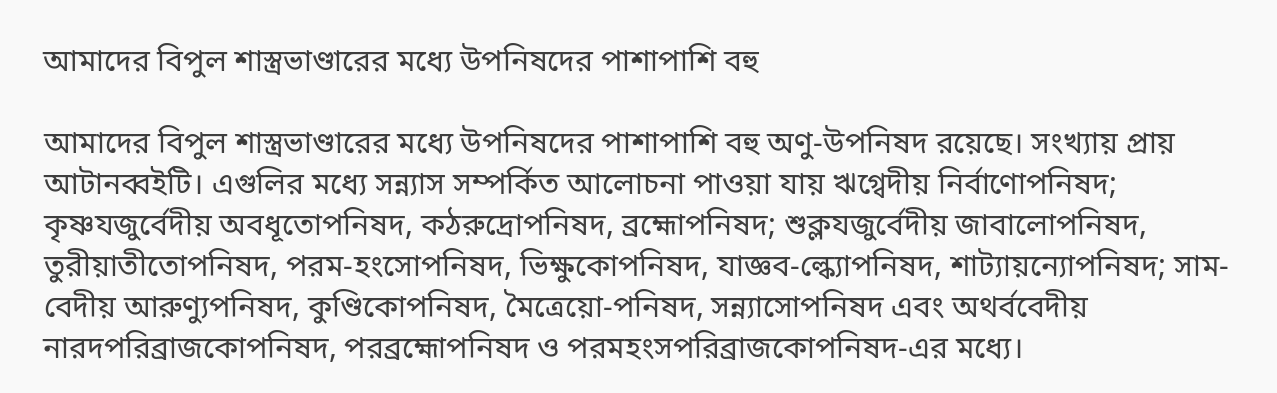আমাদের বিপুল শাস্ত্রভাণ্ডারের মধ্যে উপনিষদের পাশাপাশি বহু

আমাদের বিপুল শাস্ত্রভাণ্ডারের মধ্যে উপনিষদের পাশাপাশি বহু অণু-উপনিষদ রয়েছে। সংখ্যায় প্রায় আটানব্বইটি। এগুলির মধ্যে সন্ন্যাস সম্পর্কিত আলোচনা পাওয়া যায় ঋগ্বেদীয় নির্বাণোপনিষদ; কৃষ্ণযজুর্বেদীয় অবধূতোপনিষদ, কঠরুদ্রোপনিষদ, ব্রহ্মোপনিষদ; শুক্লযজুর্বেদীয় জাবালোপনিষদ, তুরীয়াতীতোপনিষদ, পরম-হংসোপনিষদ, ভিক্ষুকোপনিষদ, যাজ্ঞব-ল্ক্যোপনিষদ, শাট্যায়ন্যোপনিষদ; সাম-বেদীয় আরুণ্যুপনিষদ, কুণ্ডিকোপনিষদ, মৈত্রেয়ো-পনিষদ, সন্ন্যাসোপনিষদ এবং অথর্ববেদীয় নারদপরিব্রাজকোপনিষদ, পরব্রহ্মোপনিষদ ও পরমহংসপরিব্রাজকোপনিষদ-এর মধ্যে।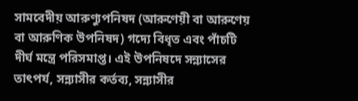সামবেদীয় আরুণ্যুপনিষদ (আরুণেয়ী বা আরুণেয় বা আরুণিক উপনিষদ) গদ্যে বিধৃত এবং পাঁচটি দীর্ঘ মন্ত্রে পরিসমাপ্ত। এই উপনিষদে সন্ন্যাসের তাৎপর্য, সন্ন্যাসীর কর্তব্য, সন্ন্যাসীর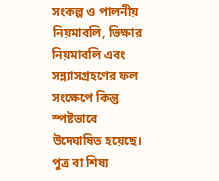সংকল্প ও পালনীয় নিয়মাবলি, ভিক্ষার নিয়মাবলি এবং সন্ন্যাসগ্রহণের ফল সংক্ষেপে কিন্তু স্পষ্টভাবে উদ্ঘোষিত হয়েছে। পুত্র বা শিষ্য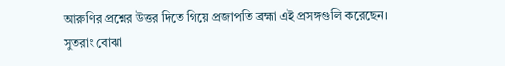আরুণির প্রশ্নের উত্তর দিতে গিয়ে প্রজাপতি ব্রহ্মা এই প্রসঙ্গগুলি করেছেন। সুতরাং বোঝা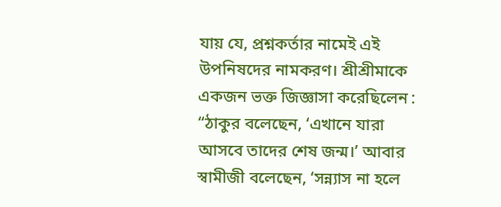যায় যে, প্রশ্নকর্তার নামেই এই উপনিষদের নামকরণ। শ্রীশ্রীমাকে একজন ভক্ত জিজ্ঞাসা করেছিলেন : “ঠাকুর বলেছেন, ‘এখানে যারা আসবে তাদের শেষ জন্ম।’ আবার স্বামীজী বলেছেন, ‘সন্ন্যাস না হলে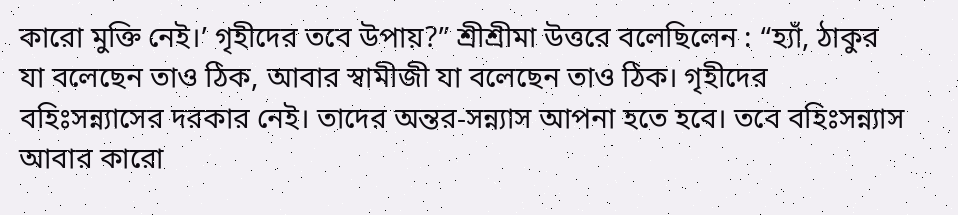কারো মুক্তি নেই।’ গৃহীদের তবে উপায়?” শ্রীশ্রীমা উত্তরে বলেছিলেন : “হ্যাঁ, ঠাকুর যা বলেছেন তাও ঠিক, আবার স্বামীজী যা বলেছেন তাও ঠিক। গৃহীদের বহিঃসন্ন্যাসের দরকার নেই। তাদের অন্তর-সন্ন্যাস আপনা হতে হবে। তবে বহিঃসন্ন্যাস আবার কারো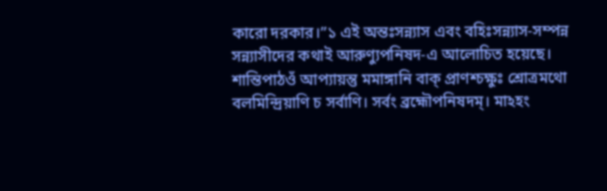কারো দরকার।”১ এই অন্তঃসন্ন্যাস এবং বহিঃসন্ন্যাস-সম্পন্ন সন্ন্যাসীদের কথাই আরুণ্যুপনিষদ-এ আলোচিত হয়েছে। শান্তিপাঠওঁ আপ্যায়ন্তু মমাঙ্গানি বাক্‌ প্রাণশ্চক্ষুঃ শ্রোত্রমথো বলমিন্দ্রিয়াণি চ সর্বাণি। সর্বং ব্রহ্মৌপনিষদম্‌। মাঽহং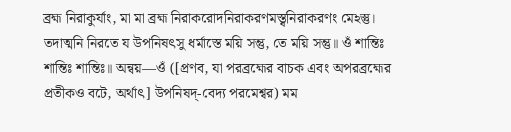ব্রহ্ম নিরাকুর্যাং, মা মা ব্রহ্ম নিরাকরোদনিরাকরণমস্ত্বনিরাকরণং মেঽস্তু। তদাত্মনি নিরতে য উপনিষৎসু ধর্মাস্তে ময়ি সন্তু, তে ময়ি সন্তু॥ ওঁ শান্তিঃ শান্তিঃ শান্তিঃ॥ অন্বয়—ওঁ ([প্রণব, যা পরব্রহ্মের বাচক এবং অপরব্রহ্মের প্রতীকও বটে, অর্থাৎ] উপনিষদ্‌-বেদ্য পরমেশ্বর) মম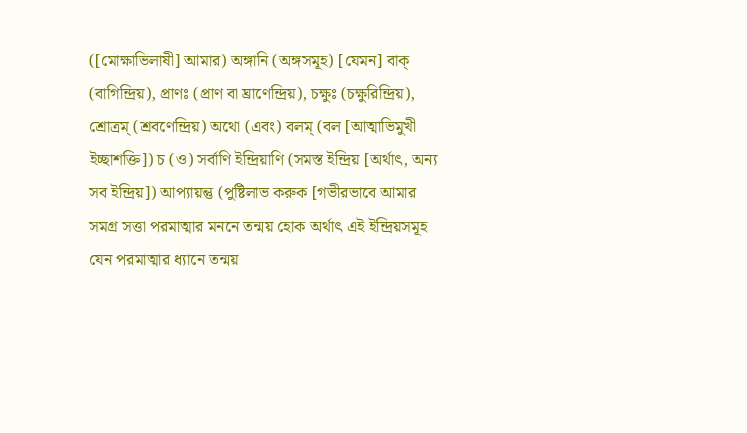([মোক্ষাভিলাষী] আমার) অঙ্গানি (অঙ্গসমূহ) [যেমন] বাক্‌ (বাগিন্দ্রিয়), প্রাণঃ (প্রাণ বা ঘ্রাণেন্দ্রিয়), চক্ষুঃ (চক্ষুরিন্দ্রিয়), শ্রোত্রম্‌ (শ্রবণেন্দ্রিয়) অথো (এবং) বলম্‌ (বল [আত্মাভিমুখী ইচ্ছাশক্তি]) চ (ও) সর্বাণি ইন্দ্রিয়াণি (সমস্ত ইন্দ্রিয় [অর্থাৎ, অন্য সব ইন্দ্রিয়]) আপ্যায়ন্তু (পুষ্টিলাভ করুক [গভীরভাবে আমার সমগ্র সত্তা পরমাত্মার মননে তন্ময় হোক অর্থাৎ এই ইন্দ্রিয়সমূহ যেন পরমাত্মার ধ্যানে তন্ময়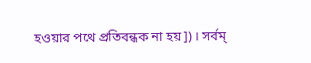হওয়ার পথে প্রতিবন্ধক না হয়])। সর্বম্‌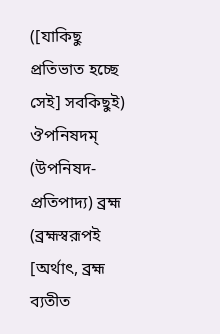([যাকিছু প্রতিভাত হচ্ছে সেই] সবকিছুই) ঔপনিষদম্‌ (উপনিষদ-প্রতিপাদ্য) ব্রহ্ম (ব্রহ্মস্বরূপই [অর্থাৎ, ব্রহ্ম ব্যতীত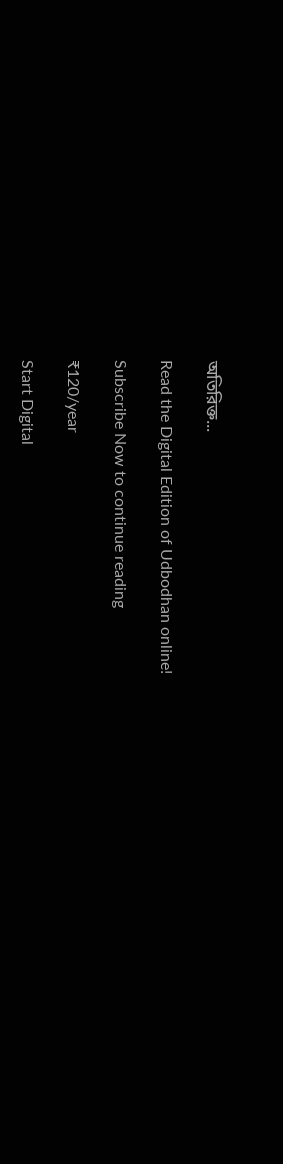অতিরিক্ত...

Read the Digital Edition of Udbodhan online!

Subscribe Now to continue reading

₹120/year

Start Digital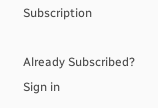Subscription

Already Subscribed? Sign in